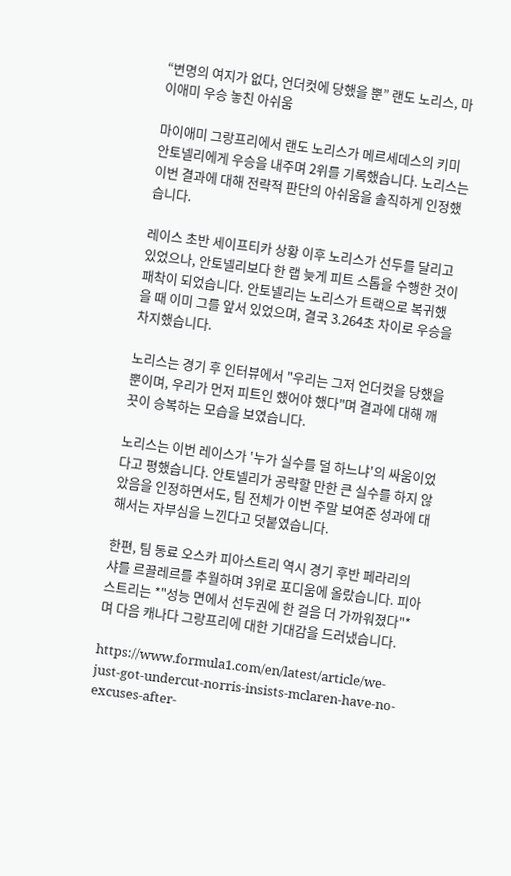“변명의 여지가 없다, 언더컷에 당했을 뿐” 랜도 노리스, 마이애미 우승 놓친 아쉬움

마이애미 그랑프리에서 랜도 노리스가 메르세데스의 키미 안토넬리에게 우승을 내주며 2위를 기록했습니다. 노리스는 이번 결과에 대해 전략적 판단의 아쉬움을 솔직하게 인정했습니다.

레이스 초반 세이프티카 상황 이후 노리스가 선두를 달리고 있었으나, 안토넬리보다 한 랩 늦게 피트 스톱을 수행한 것이 패착이 되었습니다. 안토넬리는 노리스가 트랙으로 복귀했을 때 이미 그를 앞서 있었으며, 결국 3.264초 차이로 우승을 차지했습니다.

노리스는 경기 후 인터뷰에서 "우리는 그저 언더컷을 당했을 뿐이며, 우리가 먼저 피트인 했어야 했다"며 결과에 대해 깨끗이 승복하는 모습을 보였습니다.

노리스는 이번 레이스가 '누가 실수를 덜 하느냐'의 싸움이었다고 평했습니다. 안토넬리가 공략할 만한 큰 실수를 하지 않았음을 인정하면서도, 팀 전체가 이번 주말 보여준 성과에 대해서는 자부심을 느낀다고 덧붙였습니다.

한편, 팀 동료 오스카 피아스트리 역시 경기 후반 페라리의 샤를 르끌레르를 추월하며 3위로 포디움에 올랐습니다. 피아스트리는 *"성능 면에서 선두권에 한 걸음 더 가까워졌다"*며 다음 캐나다 그랑프리에 대한 기대감을 드러냈습니다.

https://www.formula1.com/en/latest/article/we-just-got-undercut-norris-insists-mclaren-have-no-excuses-after-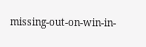missing-out-on-win-in-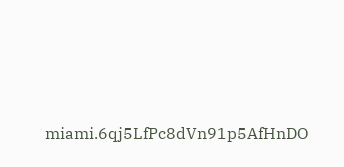miami.6qj5LfPc8dVn91p5AfHnDO